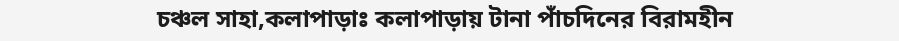চঞ্চল সাহা,কলাপাড়াঃ কলাপাড়ায় টানা পাঁচদিনের বিরামহীন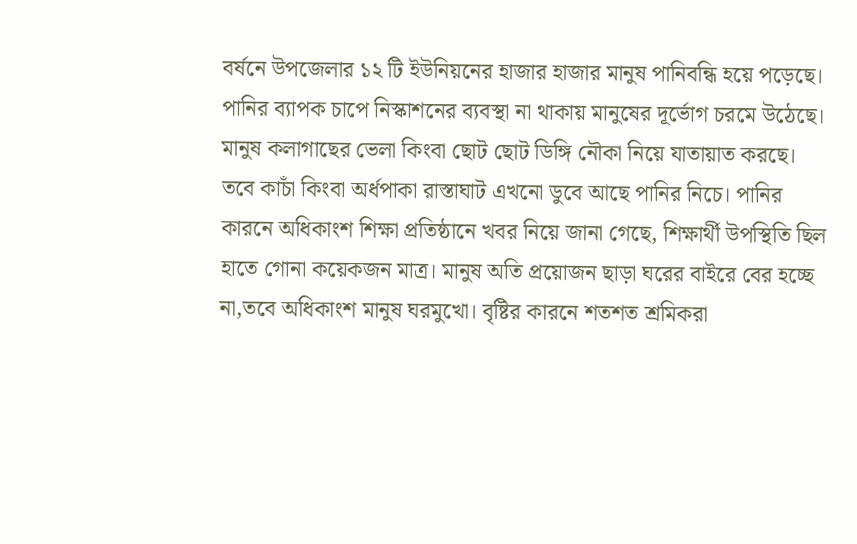বর্ষনে উপজেলার ১২ টি ইউনিয়নের হাজার হাজার মানুষ পানিবন্ধি হয়ে পড়েছে। পানির ব্যাপক চাপে নিস্কাশনের ব্যবস্থা না থাকায় মানুষের দূর্ভোগ চরমে উঠেছে। মানুষ কলাগাছের ভেলা কিংবা ছোট ছোট ডিঙ্গি নৌকা নিয়ে যাতায়াত করছে। তবে কাচাঁ কিংবা অর্ধপাকা রাস্তাঘাট এখনো ডুবে আছে পানির নিচে। পানির কারনে অধিকাংশ শিক্ষা প্রতিষ্ঠানে খবর নিয়ে জানা গেছে, শিক্ষার্থী উপস্থিতি ছিল হাতে গোনা কয়েকজন মাত্র। মানুষ অতি প্রয়োজন ছাড়া ঘরের বাইরে বের হচ্ছে না,তবে অধিকাংশ মানুষ ঘরমুখো। বৃষ্টির কারনে শতশত শ্রমিকরা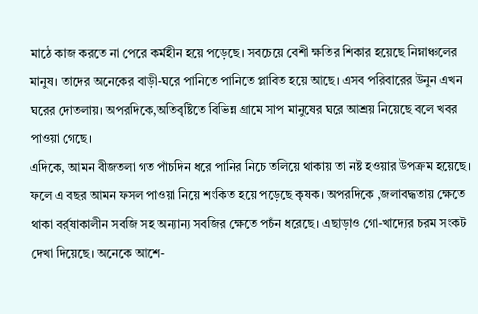মাঠে কাজ করতে না পেরে কর্মহীন হয়ে পড়েছে। সবচেয়ে বেশী ক্ষতির শিকার হয়েছে নিম্নাঞ্চলের মানুষ। তাদের অনেকের বাড়ী-ঘরে পানিতে পানিতে প্লাবিত হয়ে আছে। এসব পরিবারের উনুন এখন ঘরের দোতলায়। অপরদিকে,অতিবৃষ্টিতে বিভিন্ন গ্রামে সাপ মানুষের ঘরে আশ্রয় নিয়েছে বলে খবর পাওয়া গেছে।
এদিকে, আমন বীজতলা গত পাঁচদিন ধরে পানির নিচে তলিয়ে থাকায় তা নষ্ট হওয়ার উপক্রম হয়েছে। ফলে এ বছর আমন ফসল পাওয়া নিয়ে শংকিত হয়ে পড়েছে কৃষক। অপরদিকে ,জলাবদ্ধতায় ক্ষেতে থাকা বর্র্ষাকালীন সবজি সহ অন্যান্য সবজির ক্ষেতে পচঁন ধরেছে। এছাড়াও গো-খাদ্যের চরম সংকট দেখা দিয়েছে। অনেকে আশে-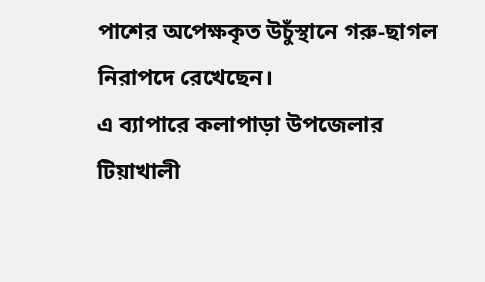পাশের অপেক্ষকৃত উচুঁস্থানে গরু-ছাগল নিরাপদে রেখেছেন।
এ ব্যাপারে কলাপাড়া উপজেলার টিয়াখালী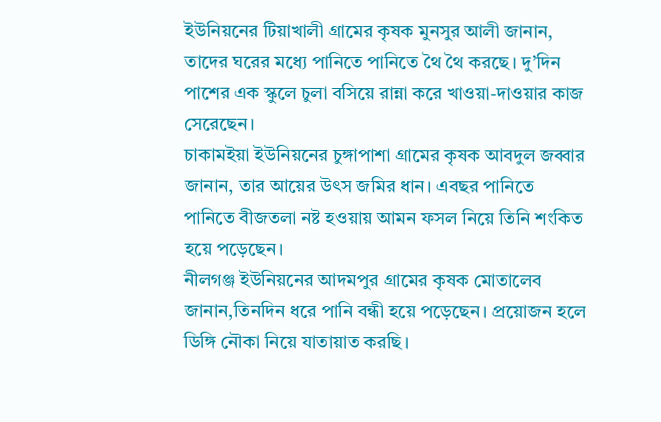ইউনিয়নের টিয়াখালী গ্রামের কৃষক মুনসুর আলী জানান, তাদের ঘরের মধ্যে পানিতে পানিতে থৈ থৈ করছে। দু’দিন পাশের এক স্কুলে চুলা বসিয়ে রান্না করে খাওয়া-দাওয়ার কাজ সেরেছেন।
চাকামইয়া ইউনিয়নের চুঙ্গাপাশা গ্রামের কৃষক আবদুল জব্বার জানান, তার আয়ের উৎস জমির ধান। এবছর পানিতে পানিতে বীজতলা নষ্ট হওয়ায় আমন ফসল নিয়ে তিনি শংকিত হয়ে পড়েছেন।
নীলগঞ্জ ইউনিয়নের আদমপুর গ্রামের কৃষক মোতালেব জানান,তিনদিন ধরে পানি বন্ধী হয়ে পড়েছেন। প্রয়োজন হলে ডিঙ্গি নৌকা নিয়ে যাতায়াত করছি।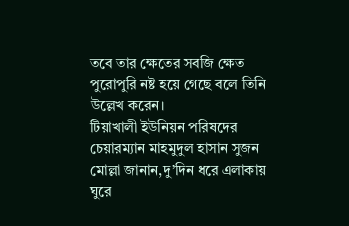তবে তার ক্ষেতের সবজি ক্ষেত পুরোপুরি নষ্ট হয়ে গেছে বলে তিনি উল্লেখ করেন।
টিয়াখালী ইউনিয়ন পরিষদের চেয়ারম্যান মাহমুদুল হাসান সুজন মোল্লা জানান,দু’দিন ধরে এলাকায় ঘুরে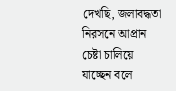দেখছি, জলাবদ্ধতা নিরসনে আপ্রান চেষ্টা চালিয়ে যাচ্ছেন বলে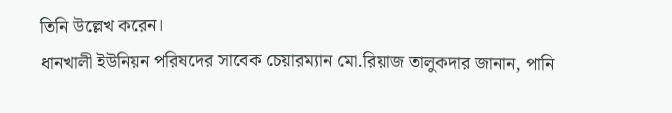তিনি উল্লেখ করেন।
ধানখালী ইউনিয়ন পরিষদের সাবেক চেয়ারম্যান মো.রিয়াজ তালুকদার জানান, পানি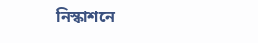নিস্কাশনে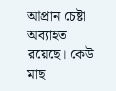আপ্রান চেষ্টা অব্যাহত রয়েছে। কেউ মাছ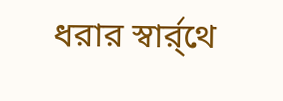ধরার স্বার্র্থে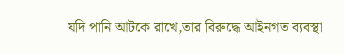যদি পানি আটকে রাখে,তার বিরুদ্ধে আইনগত ব্যবস্থা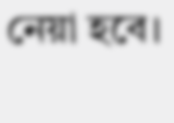নেয়া হবে।